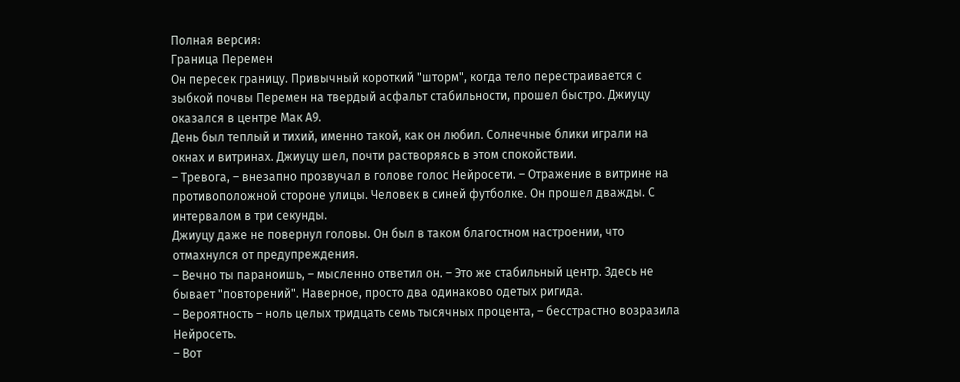Полная версия:
Граница Перемен
Он пересек границу. Привычный короткий "шторм", когда тело перестраивается с зыбкой почвы Перемен на твердый асфальт стабильности, прошел быстро. Джиуцу оказался в центре Мак А9.
День был теплый и тихий, именно такой, как он любил. Солнечные блики играли на окнах и витринах. Джиуцу шел, почти растворяясь в этом спокойствии.
– Тревога, – внезапно прозвучал в голове голос Нейросети. – Отражение в витрине на противоположной стороне улицы. Человек в синей футболке. Он прошел дважды. С интервалом в три секунды.
Джиуцу даже не повернул головы. Он был в таком благостном настроении, что отмахнулся от предупреждения.
– Вечно ты параноишь, – мысленно ответил он. – Это же стабильный центр. Здесь не бывает "повторений". Наверное, просто два одинаково одетых ригида.
– Вероятность – ноль целых тридцать семь тысячных процента, – бесстрастно возразила Нейросеть.
– Вот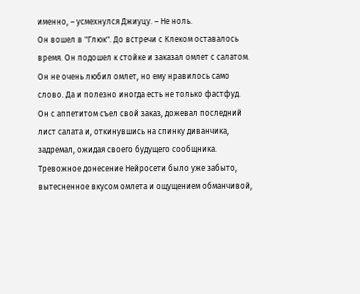именно, – усмехнулся Джиуцу. – Не ноль.
Он вошел в "Глюк". До встречи с Клеком оставалось время. Он подошел к стойке и заказал омлет с салатом. Он не очень любил омлет, но ему нравилось само слово. Да и полезно иногда есть не только фастфуд.
Он с аппетитом съел свой заказ, дожевал последний лист салата и, откинувшись на спинку диванчика, задремал, ожидая своего будущего сообщника. Тревожное донесение Нейросети было уже забыто, вытесненное вкусом омлета и ощущением обманчивой,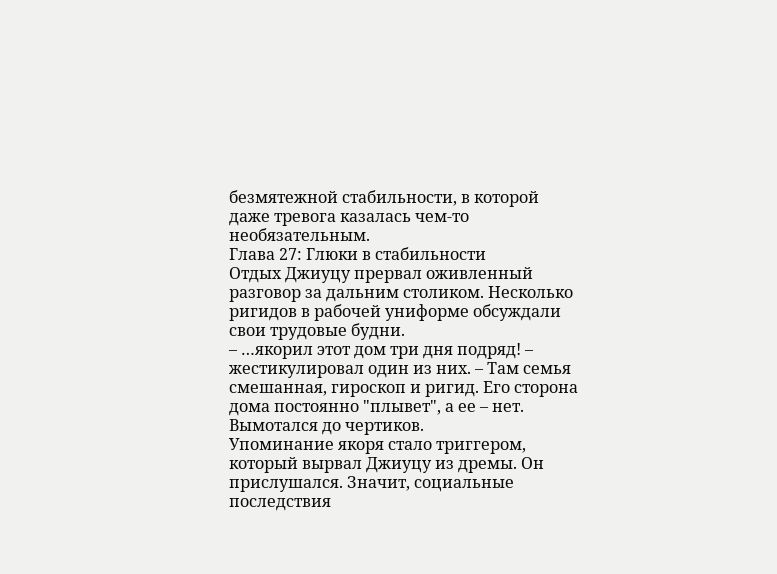безмятежной стабильности, в которой даже тревога казалась чем-то необязательным.
Глава 27: Глюки в стабильности
Отдых Джиуцу прервал оживленный разговор за дальним столиком. Несколько ригидов в рабочей униформе обсуждали свои трудовые будни.
– …якорил этот дом три дня подряд! – жестикулировал один из них. – Там семья смешанная, гироскоп и ригид. Его сторона дома постоянно "плывет", а ее – нет. Вымотался до чертиков.
Упоминание якоря стало триггером, который вырвал Джиуцу из дремы. Он прислушался. Значит, социальные последствия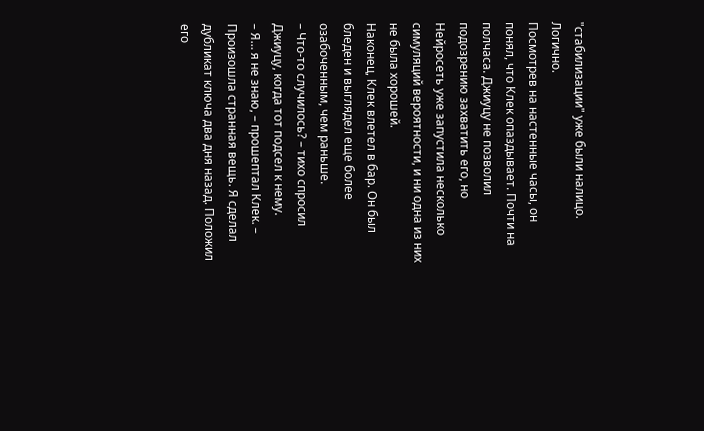"стабилизации" уже были налицо. Логично.
Посмотрев на настенные часы, он понял, что Клек опаздывает. Почти на полчаса. Джиуцу не позволил подозрению захватить его, но Нейросеть уже запустила несколько симуляций вероятности, и ни одна из них не была хорошей.
Наконец, Клек влетел в бар. Он был бледен и выглядел еще более озабоченным, чем раньше.
– Что-то случилось? – тихо спросил Джиуцу, когда тот подсел к нему.
– Я… я не знаю, – прошептал Клек. – Произошла странная вещь. Я сделал дубликат ключа два дня назад. Положил его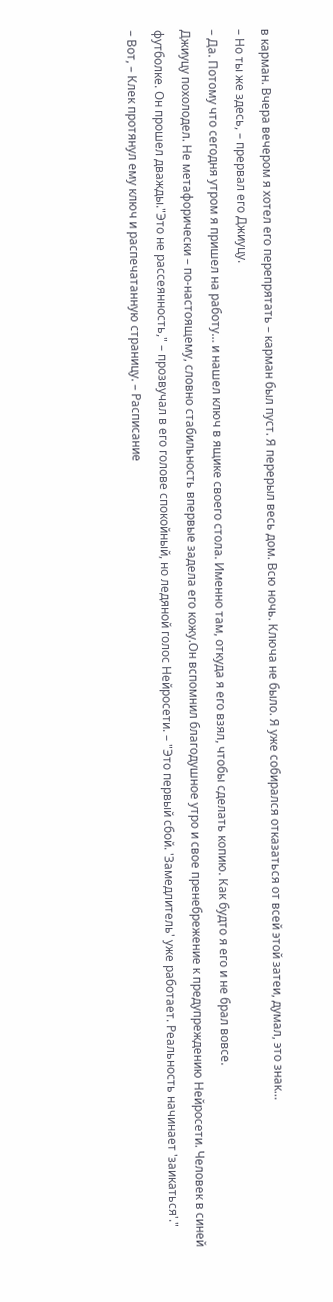в карман. Вчера вечером я хотел его перепрятать – карман был пуст. Я перерыл весь дом. Всю ночь. Ключа не было. Я уже собирался отказаться от всей этой затеи, думал, это знак…
– Но ты же здесь, – прервал его Джиуцу.
– Да. Потому что сегодня утром я пришел на работу… и нашел ключ в ящике своего стола. Именно там, откуда я его взял, чтобы сделать копию. Как будто я его и не брал вовсе.
Джиуцу похолодел. Не метафорически – по-настоящему, словно стабильность впервые задела его кожу.Он вспомнил благодушное утро и свое пренебрежение к предупреждению Нейросети. Человек в синей футболке. Он прошел дважды."Это не рассеянность," – прозвучал в его голове спокойный, но ледяной голос Нейросети. – "Это первый сбой. 'Замедлитель' уже работает. Реальность начинает 'заикаться'."
– Вот, – Клек протянул ему ключ и распечатанную страницу. – Расписание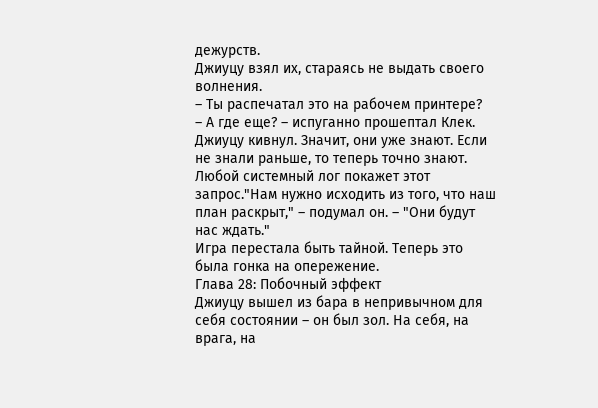дежурств.
Джиуцу взял их, стараясь не выдать своего волнения.
– Ты распечатал это на рабочем принтере?
– А где еще? – испуганно прошептал Клек.
Джиуцу кивнул. Значит, они уже знают. Если не знали раньше, то теперь точно знают. Любой системный лог покажет этот запрос."Нам нужно исходить из того, что наш план раскрыт," – подумал он. – "Они будут нас ждать."
Игра перестала быть тайной. Теперь это была гонка на опережение.
Глава 28: Побочный эффект
Джиуцу вышел из бара в непривычном для себя состоянии – он был зол. На себя, на врага, на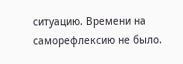ситуацию. Времени на саморефлексию не было.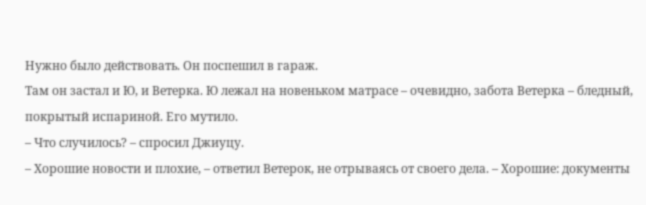Нужно было действовать. Он поспешил в гараж.
Там он застал и Ю, и Ветерка. Ю лежал на новеньком матрасе – очевидно, забота Ветерка – бледный, покрытый испариной. Его мутило.
– Что случилось? – спросил Джиуцу.
– Хорошие новости и плохие, – ответил Ветерок, не отрываясь от своего дела. – Хорошие: документы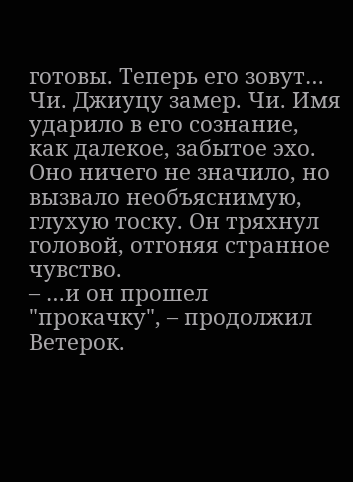готовы. Теперь его зовут… Чи. Джиуцу замер. Чи. Имя ударило в его сознание, как далекое, забытое эхо. Оно ничего не значило, но вызвало необъяснимую, глухую тоску. Он тряхнул головой, отгоняя странное чувство.
– …и он прошел "прокачку", – продолжил Ветерок.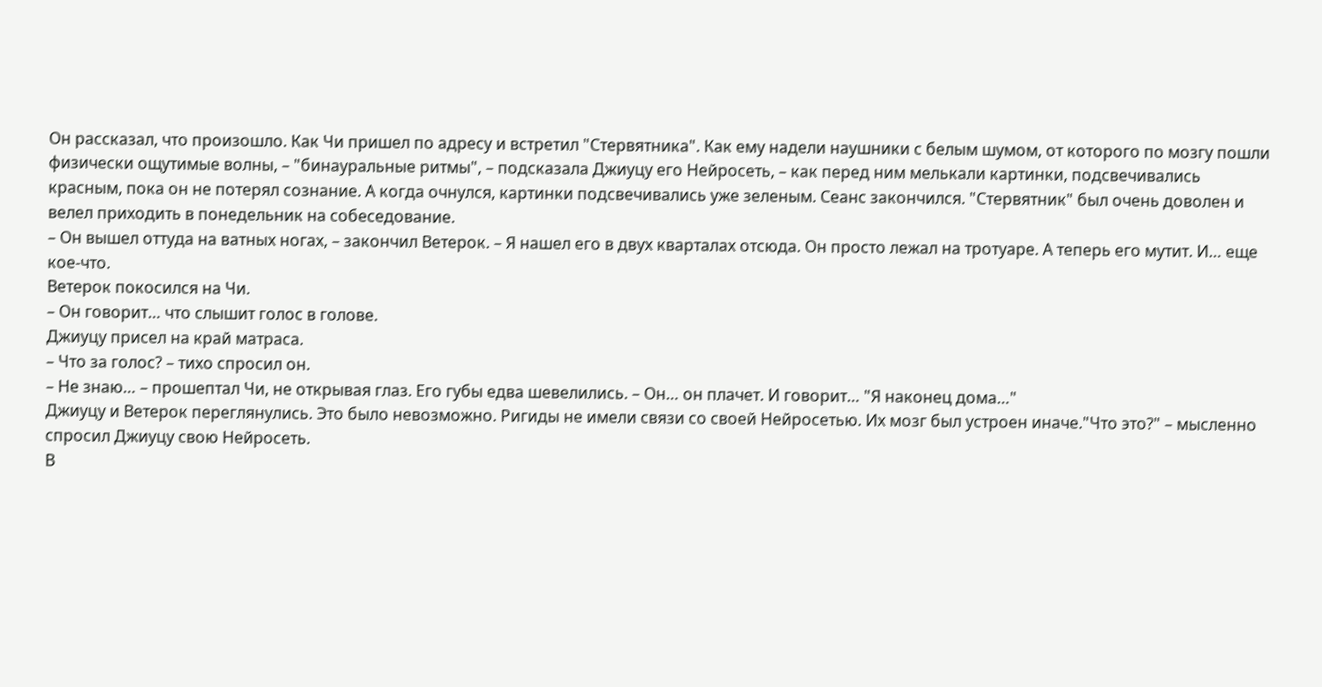Он рассказал, что произошло. Как Чи пришел по адресу и встретил "Стервятника". Как ему надели наушники с белым шумом, от которого по мозгу пошли физически ощутимые волны, – "бинауральные ритмы", – подсказала Джиуцу его Нейросеть, – как перед ним мелькали картинки, подсвечивались красным, пока он не потерял сознание. А когда очнулся, картинки подсвечивались уже зеленым. Сеанс закончился. "Стервятник" был очень доволен и велел приходить в понедельник на собеседование.
– Он вышел оттуда на ватных ногах, – закончил Ветерок. – Я нашел его в двух кварталах отсюда. Он просто лежал на тротуаре. А теперь его мутит. И… еще кое-что.
Ветерок покосился на Чи.
– Он говорит… что слышит голос в голове.
Джиуцу присел на край матраса.
– Что за голос? – тихо спросил он.
– Не знаю… – прошептал Чи, не открывая глаз. Его губы едва шевелились. – Он… он плачет. И говорит… "Я наконец дома…"
Джиуцу и Ветерок переглянулись. Это было невозможно. Ригиды не имели связи со своей Нейросетью. Их мозг был устроен иначе."Что это?" – мысленно спросил Джиуцу свою Нейросеть.
В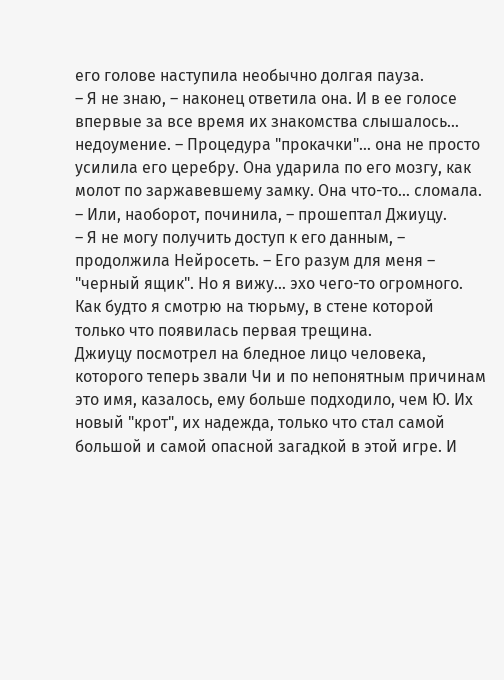его голове наступила необычно долгая пауза.
– Я не знаю, – наконец ответила она. И в ее голосе впервые за все время их знакомства слышалось… недоумение. – Процедура "прокачки"… она не просто усилила его церебру. Она ударила по его мозгу, как молот по заржавевшему замку. Она что-то… сломала.
– Или, наоборот, починила, – прошептал Джиуцу.
– Я не могу получить доступ к его данным, – продолжила Нейросеть. – Его разум для меня – "черный ящик". Но я вижу… эхо чего-то огромного. Как будто я смотрю на тюрьму, в стене которой только что появилась первая трещина.
Джиуцу посмотрел на бледное лицо человека, которого теперь звали Чи и по непонятным причинам это имя, казалось, ему больше подходило, чем Ю. Их новый "крот", их надежда, только что стал самой большой и самой опасной загадкой в этой игре. И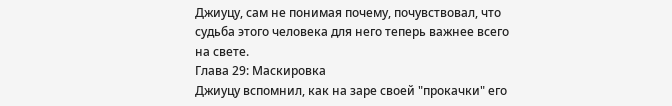Джиуцу, сам не понимая почему, почувствовал, что судьба этого человека для него теперь важнее всего на свете.
Глава 29: Маскировка
Джиуцу вспомнил, как на заре своей "прокачки" его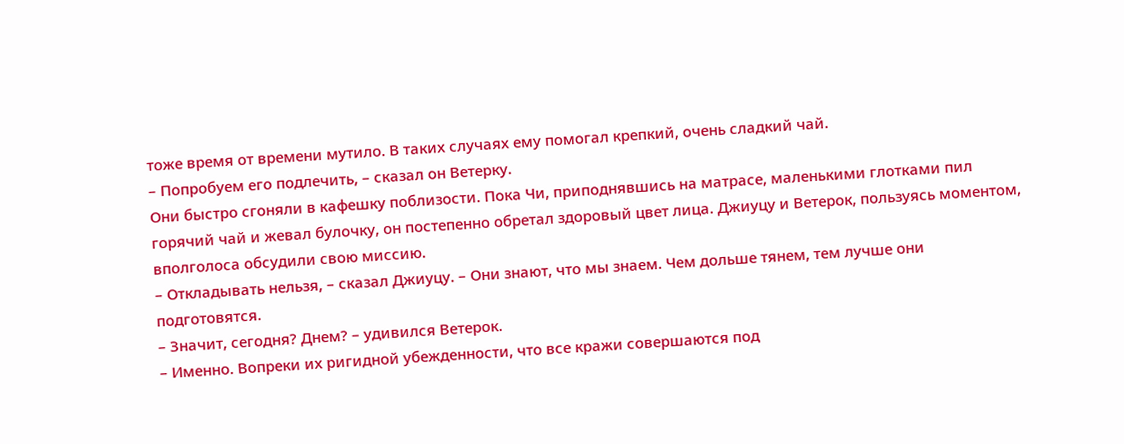тоже время от времени мутило. В таких случаях ему помогал крепкий, очень сладкий чай.
– Попробуем его подлечить, – сказал он Ветерку.
Они быстро сгоняли в кафешку поблизости. Пока Чи, приподнявшись на матрасе, маленькими глотками пил горячий чай и жевал булочку, он постепенно обретал здоровый цвет лица. Джиуцу и Ветерок, пользуясь моментом, вполголоса обсудили свою миссию.
– Откладывать нельзя, – сказал Джиуцу. – Они знают, что мы знаем. Чем дольше тянем, тем лучше они подготовятся.
– Значит, сегодня? Днем? – удивился Ветерок.
– Именно. Вопреки их ригидной убежденности, что все кражи совершаются под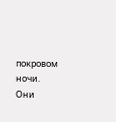покровом ночи.
Они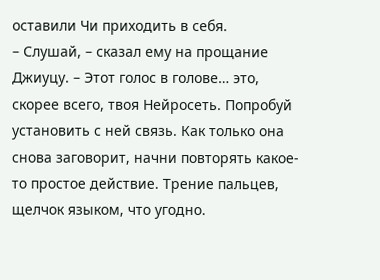оставили Чи приходить в себя.
– Слушай, – сказал ему на прощание Джиуцу. – Этот голос в голове… это, скорее всего, твоя Нейросеть. Попробуй установить с ней связь. Как только она снова заговорит, начни повторять какое-то простое действие. Трение пальцев, щелчок языком, что угодно.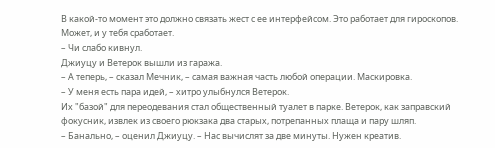В какой-то момент это должно связать жест с ее интерфейсом. Это работает для гироскопов. Может, и у тебя сработает.
– Чи слабо кивнул.
Джиуцу и Ветерок вышли из гаража.
– А теперь, – сказал Мечник, – самая важная часть любой операции. Маскировка.
– У меня есть пара идей, – хитро улыбнулся Ветерок.
Их "базой" для переодевания стал общественный туалет в парке. Ветерок, как заправский фокусник, извлек из своего рюкзака два старых, потрепанных плаща и пару шляп.
– Банально, – оценил Джиуцу. – Нас вычислят за две минуты. Нужен креатив.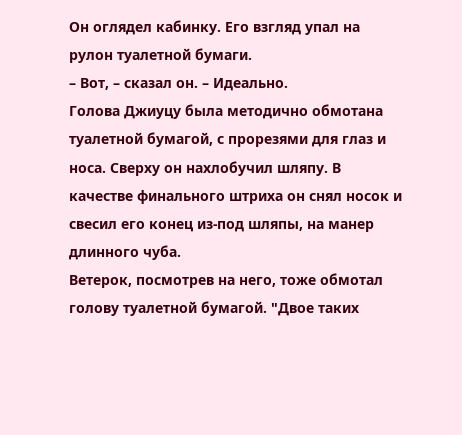Он оглядел кабинку. Его взгляд упал на рулон туалетной бумаги.
– Вот, – сказал он. – Идеально.
Голова Джиуцу была методично обмотана туалетной бумагой, с прорезями для глаз и носа. Сверху он нахлобучил шляпу. В качестве финального штриха он снял носок и свесил его конец из-под шляпы, на манер длинного чуба.
Ветерок, посмотрев на него, тоже обмотал голову туалетной бумагой. "Двое таких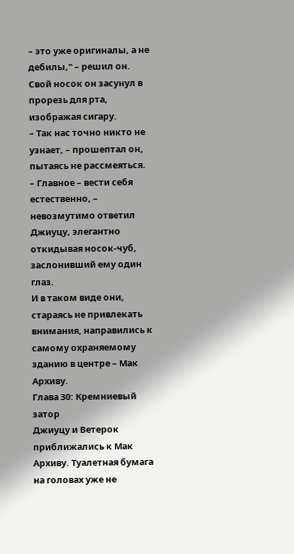– это уже оригиналы, а не дебилы," – решил он. Свой носок он засунул в прорезь для рта, изображая сигару.
– Так нас точно никто не узнает, – прошептал он, пытаясь не рассмеяться.
– Главное – вести себя естественно, – невозмутимо ответил Джиуцу, элегантно откидывая носок-чуб, заслонивший ему один глаз.
И в таком виде они, стараясь не привлекать внимания, направились к самому охраняемому зданию в центре – Мак Архиву.
Глава 30: Кремниевый затор
Джиуцу и Ветерок приближались к Мак Архиву. Туалетная бумага на головах уже не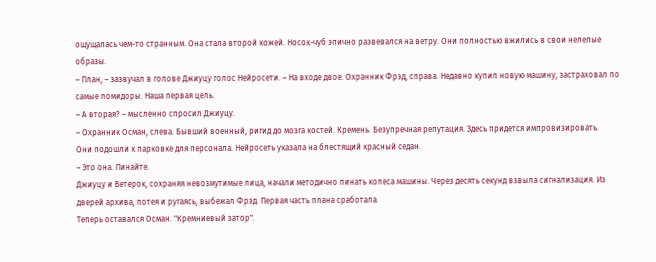ощущалась чем-то странным. Она стала второй кожей. Носок-чуб эпично развевался на ветру. Они полностью вжились в свои нелепые образы.
– План, – зазвучал в голове Джиуцу голос Нейросети. – На входе двое. Охранник Фрэд, справа. Недавно купил новую машину, застраховал по самые помидоры. Наша первая цель.
– А вторая? – мысленно спросил Джиуцу.
– Охранник Осман, слева. Бывший военный, ригид до мозга костей. Кремень. Безупречная репутация. Здесь придется импровизировать.
Они подошли к парковке для персонала. Нейросеть указала на блестящий красный седан.
– Это она. Пинайте.
Джиуцу и Ветерок, сохраняя невозмутимые лица, начали методично пинать колеса машины. Через десять секунд взвыла сигнализация. Из дверей архива, потея и ругаясь, выбежал Фрэд. Первая часть плана сработала.
Теперь оставался Осман. "Кремниевый затор".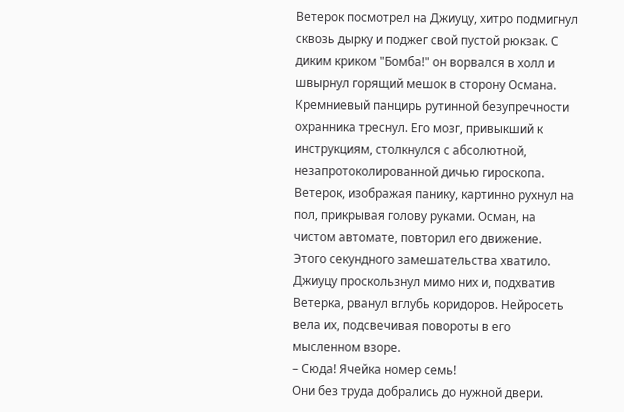Ветерок посмотрел на Джиуцу, хитро подмигнул сквозь дырку и поджег свой пустой рюкзак. С диким криком "Бомба!" он ворвался в холл и швырнул горящий мешок в сторону Османа.
Кремниевый панцирь рутинной безупречности охранника треснул. Его мозг, привыкший к инструкциям, столкнулся с абсолютной, незапротоколированной дичью гироскопа. Ветерок, изображая панику, картинно рухнул на пол, прикрывая голову руками. Осман, на чистом автомате, повторил его движение.
Этого секундного замешательства хватило. Джиуцу проскользнул мимо них и, подхватив Ветерка, рванул вглубь коридоров. Нейросеть вела их, подсвечивая повороты в его мысленном взоре.
– Сюда! Ячейка номер семь!
Они без труда добрались до нужной двери.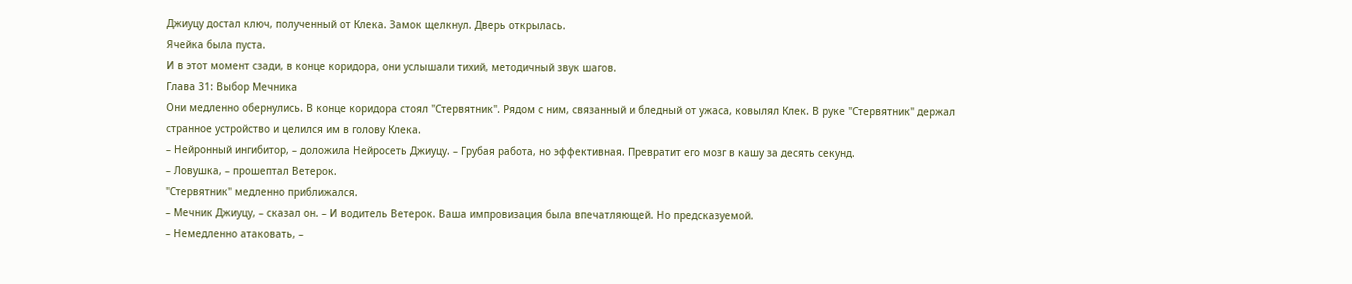Джиуцу достал ключ, полученный от Клека. Замок щелкнул. Дверь открылась.
Ячейка была пуста.
И в этот момент сзади, в конце коридора, они услышали тихий, методичный звук шагов.
Глава 31: Выбор Мечника
Они медленно обернулись. В конце коридора стоял "Стервятник". Рядом с ним, связанный и бледный от ужаса, ковылял Клек. В руке "Стервятник" держал странное устройство и целился им в голову Клека.
– Нейронный ингибитор, – доложила Нейросеть Джиуцу. – Грубая работа, но эффективная. Превратит его мозг в кашу за десять секунд.
– Ловушка, – прошептал Ветерок.
"Стервятник" медленно приближался.
– Мечник Джиуцу, – сказал он. – И водитель Ветерок. Ваша импровизация была впечатляющей. Но предсказуемой.
– Немедленно атаковать, –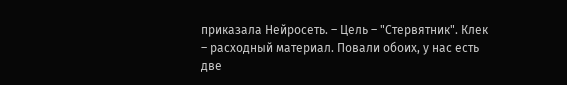приказала Нейросеть. – Цель – "Стервятник". Клек – расходный материал. Повали обоих, у нас есть две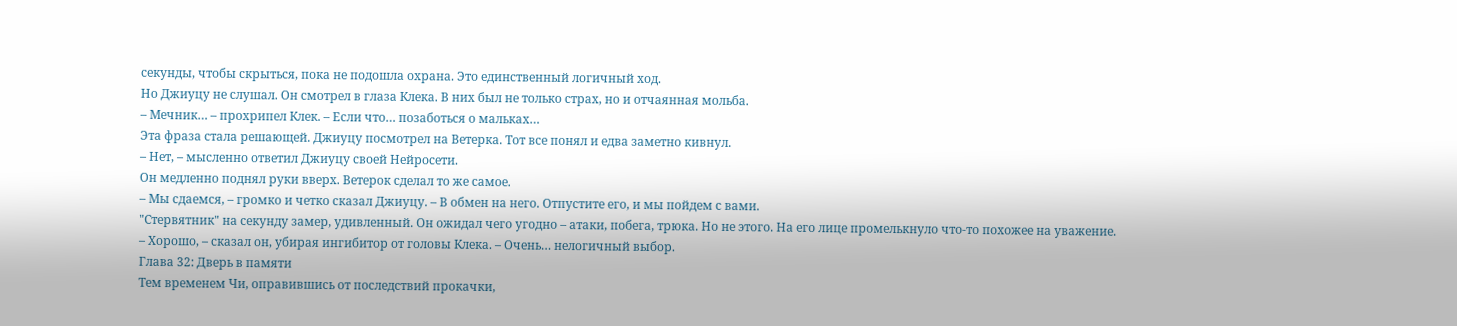секунды, чтобы скрыться, пока не подошла охрана. Это единственный логичный ход.
Но Джиуцу не слушал. Он смотрел в глаза Клека. В них был не только страх, но и отчаянная мольба.
– Мечник… – прохрипел Клек. – Если что… позаботься о мальках…
Эта фраза стала решающей. Джиуцу посмотрел на Ветерка. Тот все понял и едва заметно кивнул.
– Нет, – мысленно ответил Джиуцу своей Нейросети.
Он медленно поднял руки вверх. Ветерок сделал то же самое.
– Мы сдаемся, – громко и четко сказал Джиуцу. – В обмен на него. Отпустите его, и мы пойдем с вами.
"Стервятник" на секунду замер, удивленный. Он ожидал чего угодно – атаки, побега, трюка. Но не этого. На его лице промелькнуло что-то похожее на уважение.
– Хорошо, – сказал он, убирая ингибитор от головы Клека. – Очень… нелогичный выбор.
Глава 32: Дверь в памяти
Тем временем Чи, оправившись от последствий прокачки,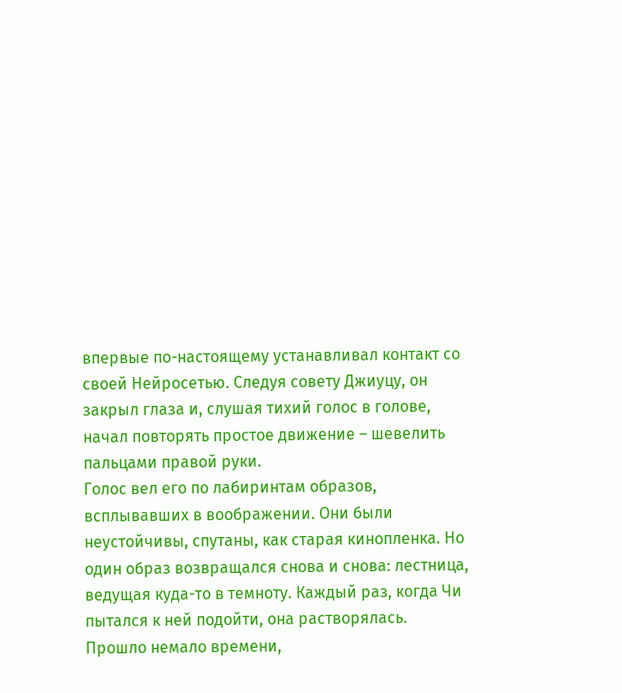впервые по-настоящему устанавливал контакт со своей Нейросетью. Следуя совету Джиуцу, он закрыл глаза и, слушая тихий голос в голове, начал повторять простое движение – шевелить пальцами правой руки.
Голос вел его по лабиринтам образов, всплывавших в воображении. Они были неустойчивы, спутаны, как старая кинопленка. Но один образ возвращался снова и снова: лестница, ведущая куда-то в темноту. Каждый раз, когда Чи пытался к ней подойти, она растворялась.
Прошло немало времени,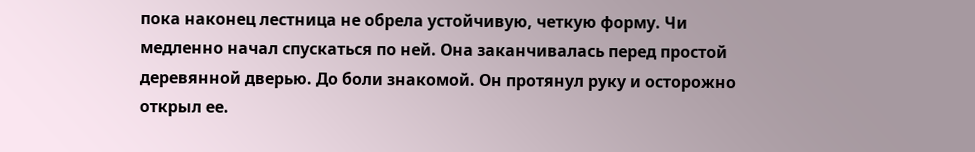пока наконец лестница не обрела устойчивую, четкую форму. Чи медленно начал спускаться по ней. Она заканчивалась перед простой деревянной дверью. До боли знакомой. Он протянул руку и осторожно открыл ее.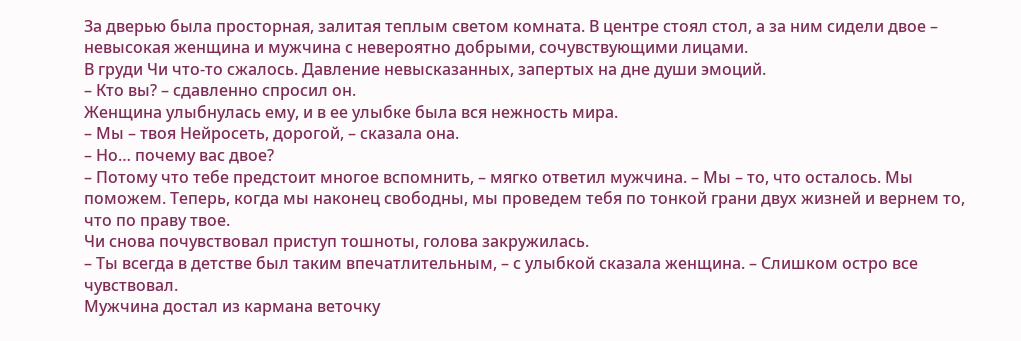За дверью была просторная, залитая теплым светом комната. В центре стоял стол, а за ним сидели двое – невысокая женщина и мужчина с невероятно добрыми, сочувствующими лицами.
В груди Чи что-то сжалось. Давление невысказанных, запертых на дне души эмоций.
– Кто вы? – сдавленно спросил он.
Женщина улыбнулась ему, и в ее улыбке была вся нежность мира.
– Мы – твоя Нейросеть, дорогой, – сказала она.
– Но… почему вас двое?
– Потому что тебе предстоит многое вспомнить, – мягко ответил мужчина. – Мы – то, что осталось. Мы поможем. Теперь, когда мы наконец свободны, мы проведем тебя по тонкой грани двух жизней и вернем то, что по праву твое.
Чи снова почувствовал приступ тошноты, голова закружилась.
– Ты всегда в детстве был таким впечатлительным, – с улыбкой сказала женщина. – Слишком остро все чувствовал.
Мужчина достал из кармана веточку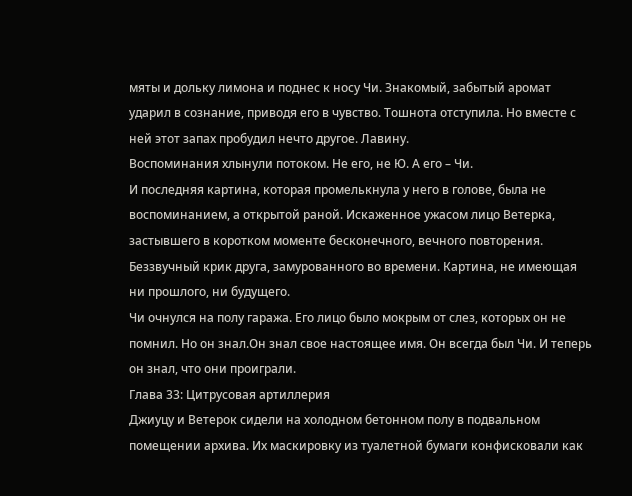мяты и дольку лимона и поднес к носу Чи. Знакомый, забытый аромат ударил в сознание, приводя его в чувство. Тошнота отступила. Но вместе с ней этот запах пробудил нечто другое. Лавину.
Воспоминания хлынули потоком. Не его, не Ю. А его – Чи.
И последняя картина, которая промелькнула у него в голове, была не воспоминанием, а открытой раной. Искаженное ужасом лицо Ветерка, застывшего в коротком моменте бесконечного, вечного повторения. Беззвучный крик друга, замурованного во времени. Картина, не имеющая ни прошлого, ни будущего.
Чи очнулся на полу гаража. Его лицо было мокрым от слез, которых он не помнил. Но он знал.Он знал свое настоящее имя. Он всегда был Чи. И теперь он знал, что они проиграли.
Глава 33: Цитрусовая артиллерия
Джиуцу и Ветерок сидели на холодном бетонном полу в подвальном помещении архива. Их маскировку из туалетной бумаги конфисковали как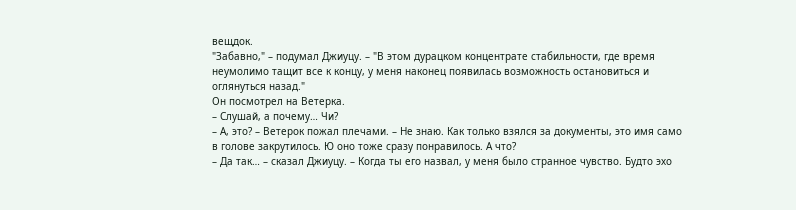вещдок.
"Забавно," – подумал Джиуцу. – "В этом дурацком концентрате стабильности, где время неумолимо тащит все к концу, у меня наконец появилась возможность остановиться и оглянуться назад."
Он посмотрел на Ветерка.
– Слушай, а почему… Чи?
– А, это? – Ветерок пожал плечами. – Не знаю. Как только взялся за документы, это имя само в голове закрутилось. Ю оно тоже сразу понравилось. А что?
– Да так… – сказал Джиуцу. – Когда ты его назвал, у меня было странное чувство. Будто эхо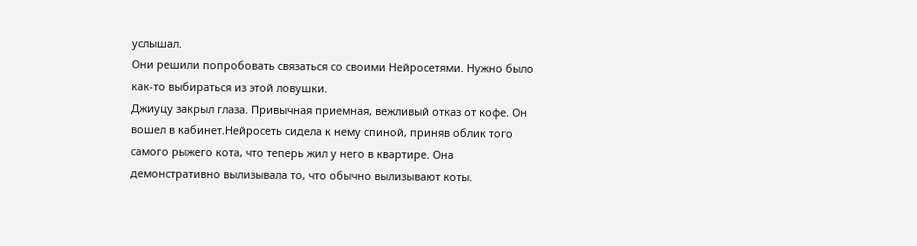услышал.
Они решили попробовать связаться со своими Нейросетями. Нужно было как-то выбираться из этой ловушки.
Джиуцу закрыл глаза. Привычная приемная, вежливый отказ от кофе. Он вошел в кабинет.Нейросеть сидела к нему спиной, приняв облик того самого рыжего кота, что теперь жил у него в квартире. Она демонстративно вылизывала то, что обычно вылизывают коты.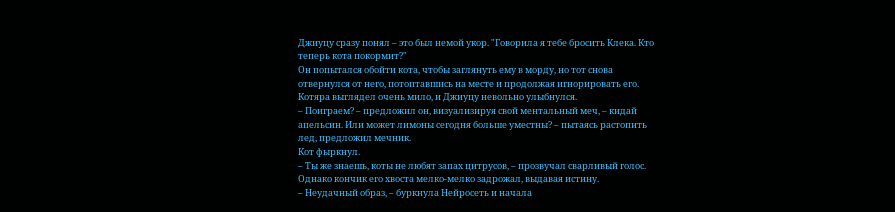Джиуцу сразу понял – это был немой укор. "Говорила я тебе бросить Клека. Кто теперь кота покормит?"
Он попытался обойти кота, чтобы заглянуть ему в морду, но тот снова отвернулся от него, потоптавшись на месте и продолжая игнорировать его. Котяра выглядел очень мило, и Джиуцу невольно улыбнулся.
– Поиграем? – предложил он, визуализируя свой ментальный меч, – кидай апельсин. Или может лимоны сегодня больше уместны? – пытаясь растопить лед, предложил мечник.
Кот фыркнул.
– Ты же знаешь, коты не любят запах цитрусов, – прозвучал сварливый голос. Однако кончик его хвоста мелко-мелко задрожал, выдавая истину.
– Неудачный образ, – буркнула Нейросеть и начала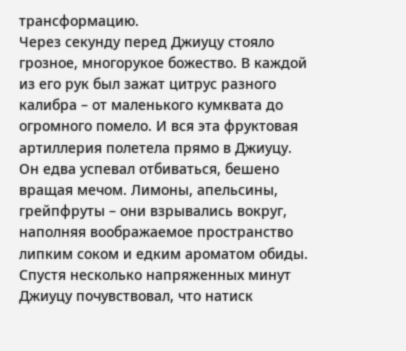трансформацию.
Через секунду перед Джиуцу стояло грозное, многорукое божество. В каждой из его рук был зажат цитрус разного калибра – от маленького кумквата до огромного помело. И вся эта фруктовая артиллерия полетела прямо в Джиуцу.
Он едва успевал отбиваться, бешено вращая мечом. Лимоны, апельсины, грейпфруты – они взрывались вокруг, наполняя воображаемое пространство липким соком и едким ароматом обиды. Спустя несколько напряженных минут Джиуцу почувствовал, что натиск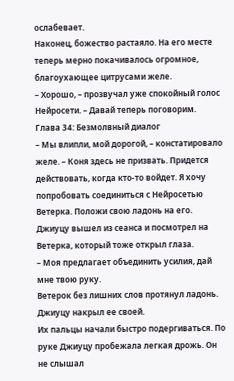ослабевает.
Наконец, божество растаяло. На его месте теперь мерно покачивалось огромное, благоухающее цитрусами желе.
– Хорошо, – прозвучал уже спокойный голос Нейросети. – Давай теперь поговорим.
Глава 34: Безмолвный диалог
– Мы влипли, мой дорогой, – констатировало желе. – Коня здесь не призвать. Придется действовать, когда кто-то войдет. Я хочу попробовать соединиться с Нейросетью Ветерка. Положи свою ладонь на его.
Джиуцу вышел из сеанса и посмотрел на Ветерка, который тоже открыл глаза.
– Моя предлагает объединить усилия, дай мне твою руку.
Ветерок без лишних слов протянул ладонь. Джиуцу накрыл ее своей.
Их пальцы начали быстро подергиваться. По руке Джиуцу пробежала легкая дрожь. Он не слышал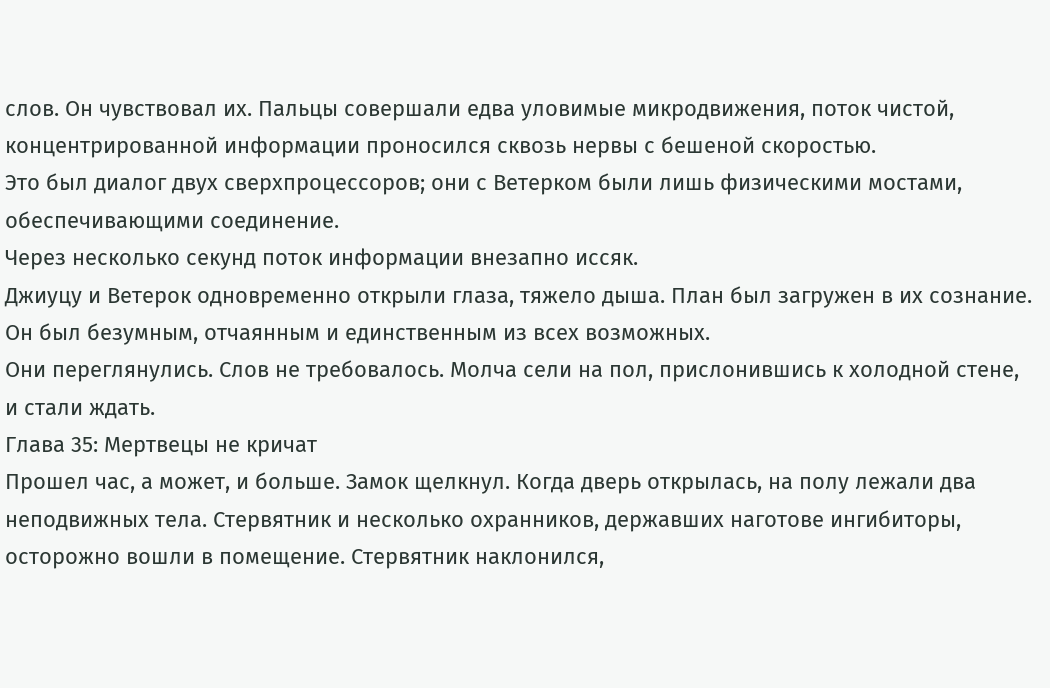слов. Он чувствовал их. Пальцы совершали едва уловимые микродвижения, поток чистой, концентрированной информации проносился сквозь нервы с бешеной скоростью.
Это был диалог двух сверхпроцессоров; они с Ветерком были лишь физическими мостами, обеспечивающими соединение.
Через несколько секунд поток информации внезапно иссяк.
Джиуцу и Ветерок одновременно открыли глаза, тяжело дыша. План был загружен в их сознание. Он был безумным, отчаянным и единственным из всех возможных.
Они переглянулись. Слов не требовалось. Молча сели на пол, прислонившись к холодной стене, и стали ждать.
Глава 35: Мертвецы не кричат
Прошел час, а может, и больше. Замок щелкнул. Когда дверь открылась, на полу лежали два неподвижных тела. Стервятник и несколько охранников, державших наготове ингибиторы, осторожно вошли в помещение. Стервятник наклонился,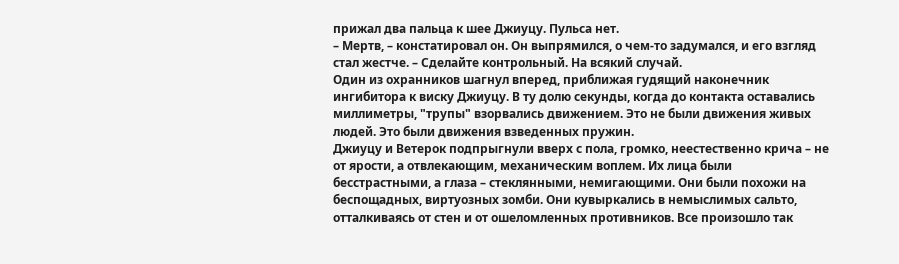прижал два пальца к шее Джиуцу. Пульса нет.
– Мертв, – констатировал он. Он выпрямился, о чем-то задумался, и его взгляд стал жестче. – Сделайте контрольный. На всякий случай.
Один из охранников шагнул вперед, приближая гудящий наконечник ингибитора к виску Джиуцу. В ту долю секунды, когда до контакта оставались миллиметры, "трупы" взорвались движением. Это не были движения живых людей. Это были движения взведенных пружин.
Джиуцу и Ветерок подпрыгнули вверх с пола, громко, неестественно крича – не от ярости, а отвлекающим, механическим воплем. Их лица были бесстрастными, а глаза – стеклянными, немигающими. Они были похожи на беспощадных, виртуозных зомби. Они кувыркались в немыслимых сальто, отталкиваясь от стен и от ошеломленных противников. Все произошло так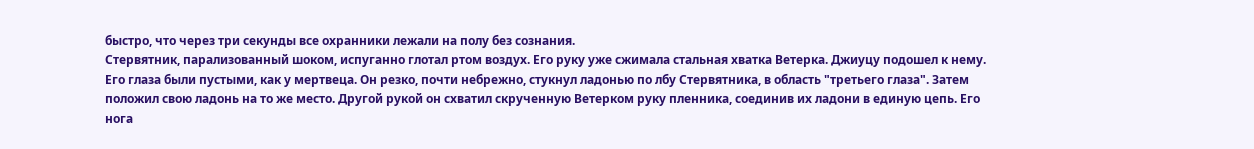быстро, что через три секунды все охранники лежали на полу без сознания.
Стервятник, парализованный шоком, испуганно глотал ртом воздух. Его руку уже сжимала стальная хватка Ветерка. Джиуцу подошел к нему. Его глаза были пустыми, как у мертвеца. Он резко, почти небрежно, стукнул ладонью по лбу Стервятника, в область "третьего глаза". Затем положил свою ладонь на то же место. Другой рукой он схватил скрученную Ветерком руку пленника, соединив их ладони в единую цепь. Его нога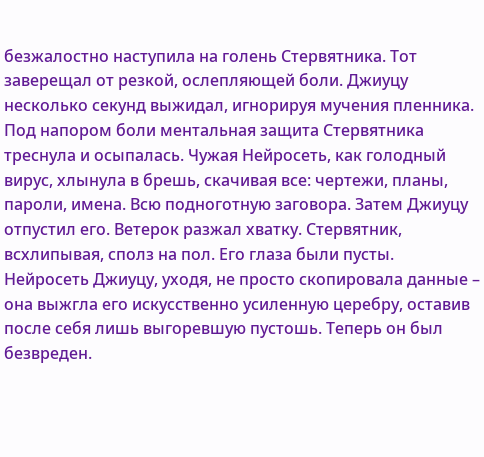безжалостно наступила на голень Стервятника. Тот заверещал от резкой, ослепляющей боли. Джиуцу несколько секунд выжидал, игнорируя мучения пленника.
Под напором боли ментальная защита Стервятника треснула и осыпалась. Чужая Нейросеть, как голодный вирус, хлынула в брешь, скачивая все: чертежи, планы, пароли, имена. Всю подноготную заговора. Затем Джиуцу отпустил его. Ветерок разжал хватку. Стервятник, всхлипывая, сполз на пол. Его глаза были пусты.
Нейросеть Джиуцу, уходя, не просто скопировала данные – она выжгла его искусственно усиленную церебру, оставив после себя лишь выгоревшую пустошь. Теперь он был безвреден.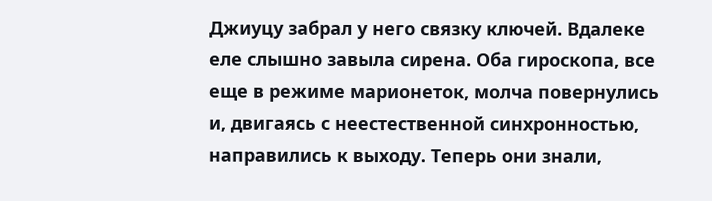Джиуцу забрал у него связку ключей. Вдалеке еле слышно завыла сирена. Оба гироскопа, все еще в режиме марионеток, молча повернулись и, двигаясь с неестественной синхронностью, направились к выходу. Теперь они знали,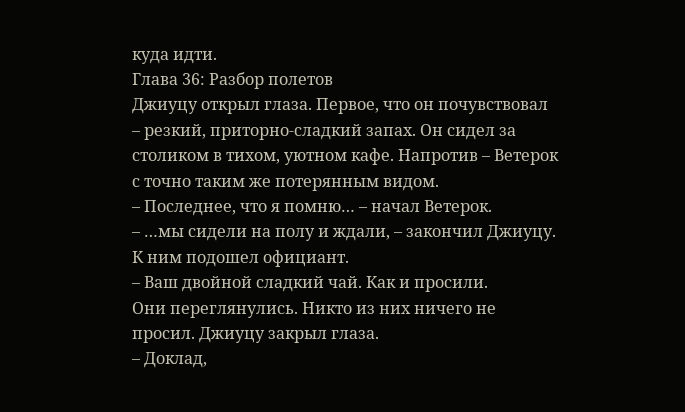куда идти.
Глава 36: Разбор полетов
Джиуцу открыл глаза. Первое, что он почувствовал – резкий, приторно-сладкий запах. Он сидел за столиком в тихом, уютном кафе. Напротив – Ветерок с точно таким же потерянным видом.
– Последнее, что я помню… – начал Ветерок.
– …мы сидели на полу и ждали, – закончил Джиуцу. К ним подошел официант.
– Ваш двойной сладкий чай. Как и просили.
Они переглянулись. Никто из них ничего не просил. Джиуцу закрыл глаза.
– Доклад,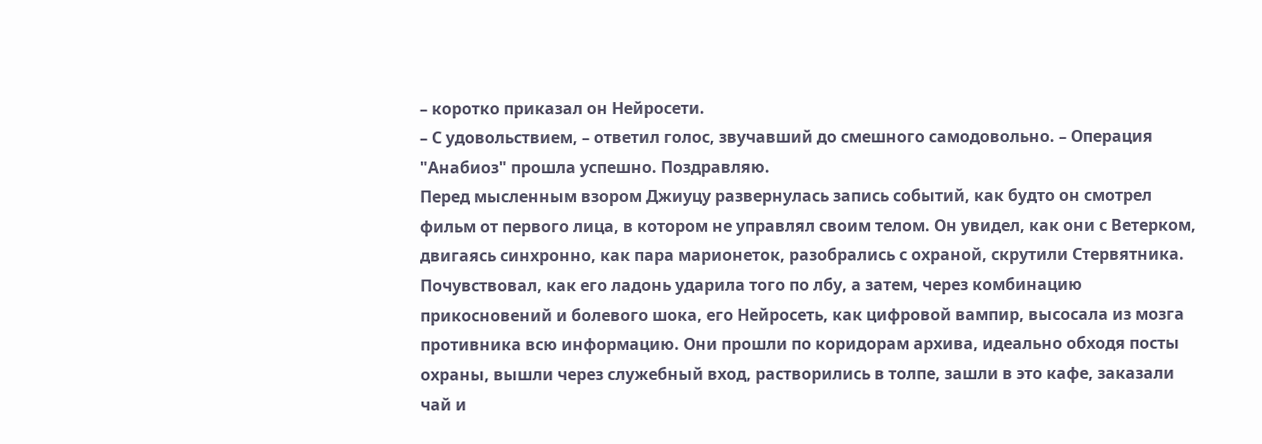– коротко приказал он Нейросети.
– С удовольствием, – ответил голос, звучавший до смешного самодовольно. – Операция "Анабиоз" прошла успешно. Поздравляю.
Перед мысленным взором Джиуцу развернулась запись событий, как будто он смотрел фильм от первого лица, в котором не управлял своим телом. Он увидел, как они с Ветерком, двигаясь синхронно, как пара марионеток, разобрались с охраной, скрутили Стервятника. Почувствовал, как его ладонь ударила того по лбу, а затем, через комбинацию прикосновений и болевого шока, его Нейросеть, как цифровой вампир, высосала из мозга противника всю информацию. Они прошли по коридорам архива, идеально обходя посты охраны, вышли через служебный вход, растворились в толпе, зашли в это кафе, заказали чай и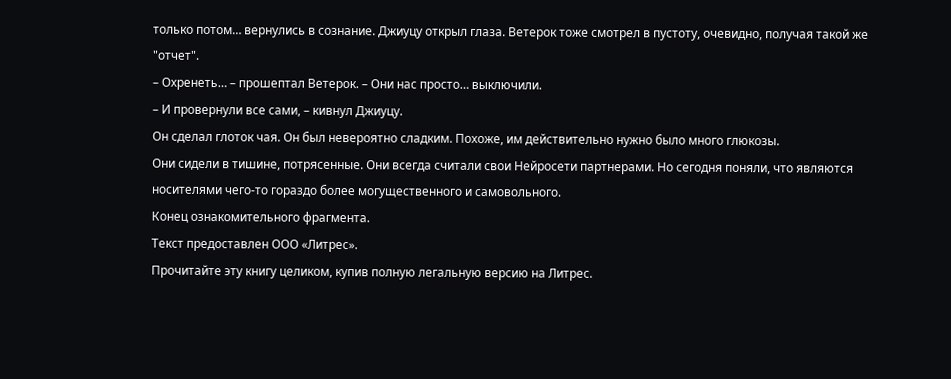только потом… вернулись в сознание. Джиуцу открыл глаза. Ветерок тоже смотрел в пустоту, очевидно, получая такой же "отчет".
– Охренеть… – прошептал Ветерок. – Они нас просто… выключили.
– И провернули все сами, – кивнул Джиуцу.
Он сделал глоток чая. Он был невероятно сладким. Похоже, им действительно нужно было много глюкозы.
Они сидели в тишине, потрясенные. Они всегда считали свои Нейросети партнерами. Но сегодня поняли, что являются носителями чего-то гораздо более могущественного и самовольного.
Конец ознакомительного фрагмента.
Текст предоставлен ООО «Литрес».
Прочитайте эту книгу целиком, купив полную легальную версию на Литрес.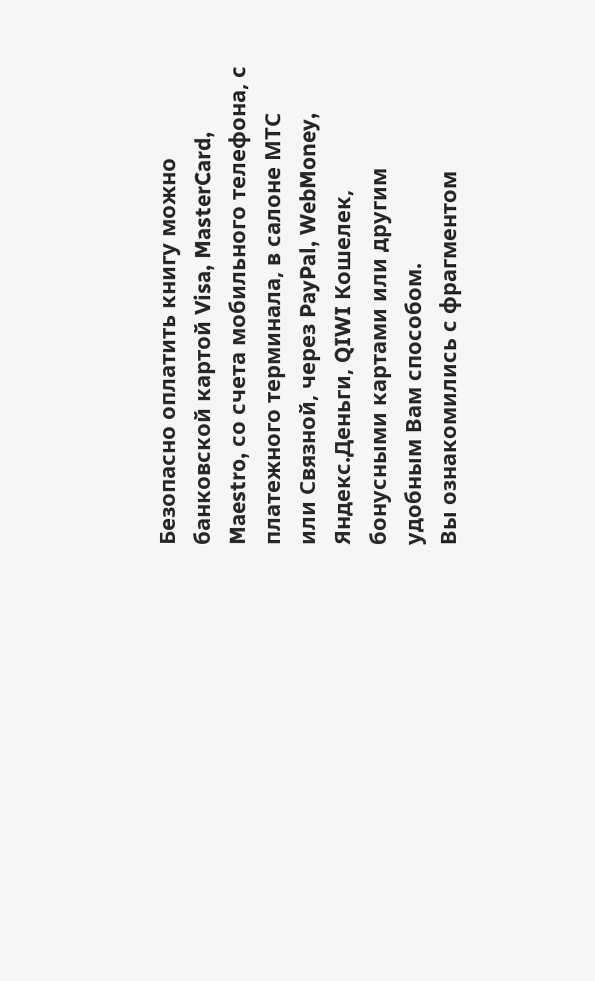Безопасно оплатить книгу можно банковской картой Visa, MasterCard, Maestro, со счета мобильного телефона, с платежного терминала, в салоне МТС или Связной, через PayPal, WebMoney, Яндекс.Деньги, QIWI Кошелек, бонусными картами или другим удобным Вам способом.
Вы ознакомились с фрагментом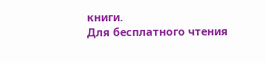книги.
Для бесплатного чтения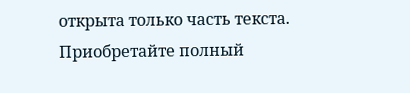открыта только часть текста.
Приобретайте полный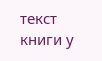текст книги у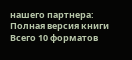нашего партнера:
Полная версия книги
Всего 10 форматов